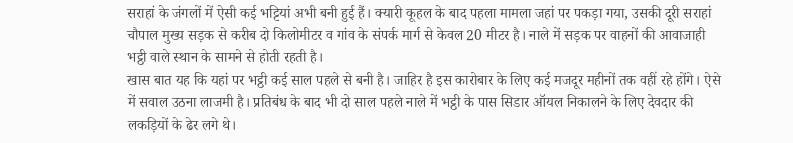सराहां के जंगलों में ऐसी कई भट्टियां अभी बनी हुई हैं। क्यारी कूहल के बाद पहला मामला जहां पर पकड़ा गया, उसकी दूरी सराहां चौपाल मुख्य सड़क से करीब दो किलोमीटर व गांव के संपर्क मार्ग से केवल 20 मीटर है। नाले में सड़क पर वाहनों की आवाजाही भट्ठी वाले स्थान के सामने से होती रहती है।
खास बात यह कि यहां पर भट्ठी कई साल पहले से बनी है। जाहिर है इस कारोबार के लिए कई मजदूर महीनों तक वहीं रहे होंगे। ऐसे में सवाल उठना लाजमी है। प्रतिबंध के बाद भी दो साल पहले नाले में भट्ठी के पास सिडार ऑयल निकालने के लिए देवदार की लकड़ियों के ढेर लगे थे।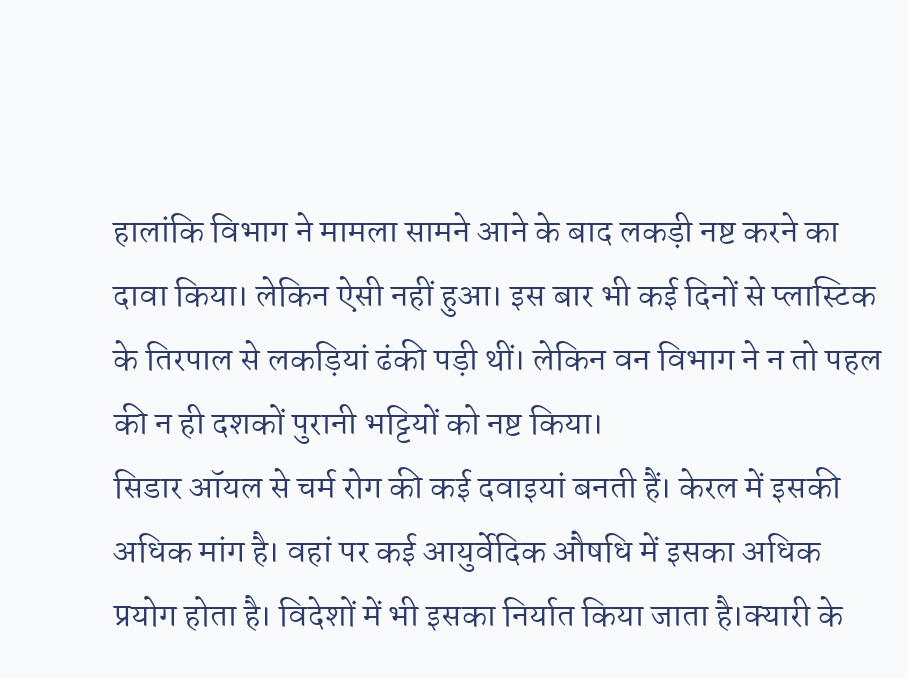हालांकि विभाग ने मामला सामने आने के बाद लकड़ी नष्ट करने का दावा किया। लेकिन ऐसी नहीं हुआ। इस बार भी कई दिनों से प्लास्टिक के तिरपाल से लकड़ियां ढंकी पड़ी थीं। लेकिन वन विभाग ने न तो पहल की न ही दशकों पुरानी भट्टियों को नष्ट किया।
सिडार ऑयल से चर्म रोग की कई दवाइयां बनती हैं। केरल में इसकी अधिक मांग है। वहां पर कई आयुर्वेदिक औषधि में इसका अधिक प्रयोग होता है। विदेशों में भी इसका निर्यात किया जाता है।क्यारी के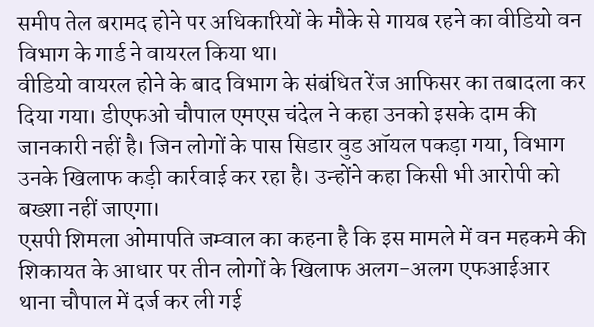समीप तेल बरामद होने पर अधिकारियों के मौके से गायब रहने का वीडियो वन विभाग के गार्ड ने वायरल किया था।
वीडियो वायरल होने के बाद विभाग के संबंधित रेंज आफिसर का तबादला कर दिया गया। डीएफओ चौपाल एमएस चंदेल ने कहा उनको इसके दाम की जानकारी नहीं है। जिन लोगों के पास सिडार वुड ऑयल पकड़ा गया, विभाग उनके खिलाफ कड़ी कार्रवाई कर रहा है। उन्होंने कहा किसी भी आरोपी को बख्शा नहीं जाएगा।
एसपी शिमला ओमापति जम्वाल का कहना है कि इस मामले में वन महकमे की शिकायत के आधार पर तीन लोगों के खिलाफ अलग-अलग एफआईआर थाना चौपाल में दर्ज कर ली गई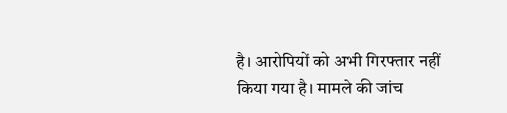है। आरोपियों को अभी गिरफ्तार नहीं किया गया है। मामले की जांच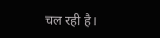चल रही है।